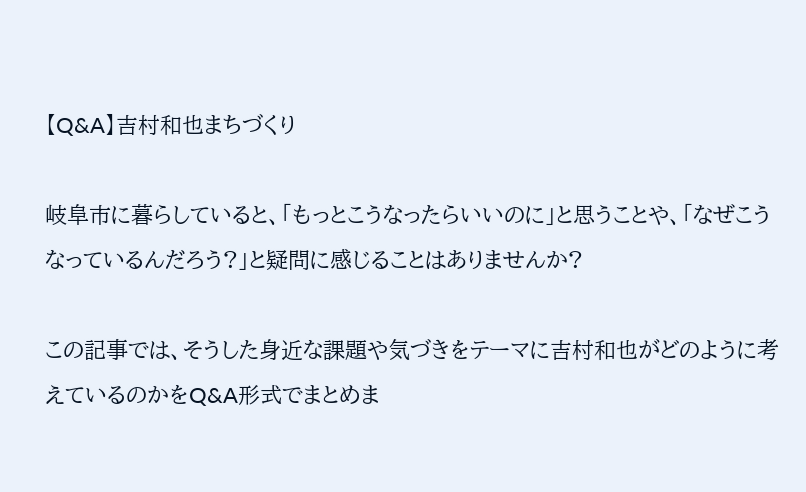【Q&A】吉村和也まちづくり

岐阜市に暮らしていると、「もっとこうなったらいいのに」と思うことや、「なぜこうなっているんだろう?」と疑問に感じることはありませんか?

この記事では、そうした身近な課題や気づきをテーマに吉村和也がどのように考えているのかをQ&A形式でまとめま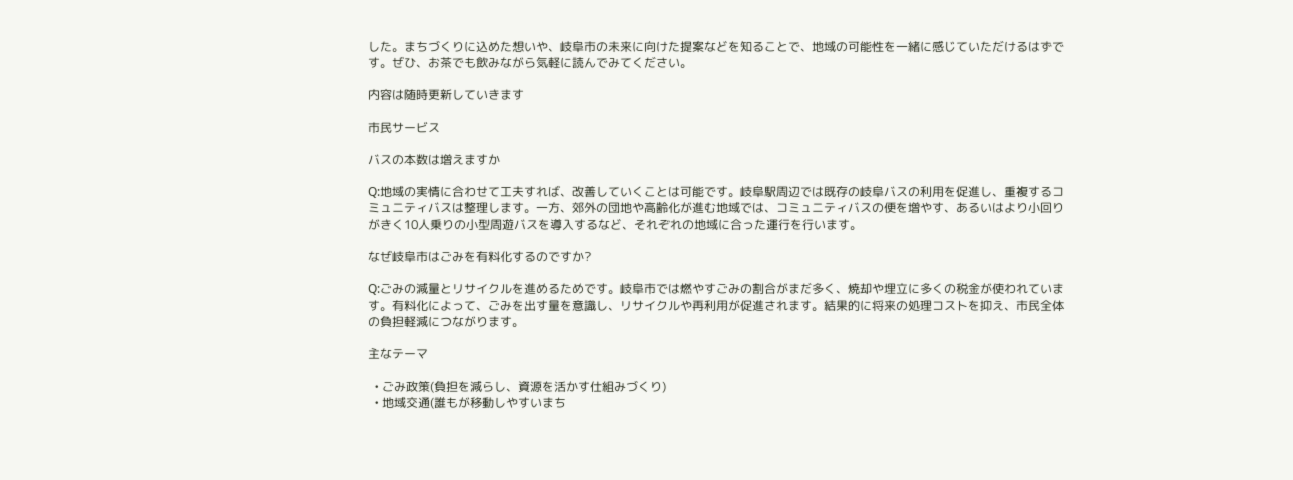した。まちづくりに込めた想いや、岐阜市の未来に向けた提案などを知ることで、地域の可能性を一緒に感じていただけるはずです。ぜひ、お茶でも飲みながら気軽に読んでみてください。

内容は随時更新していきます

市民サービス

バスの本数は増えますか

Q:地域の実情に合わせて工夫すれば、改善していくことは可能です。岐阜駅周辺では既存の岐阜バスの利用を促進し、重複するコミュニティバスは整理します。一方、郊外の団地や高齢化が進む地域では、コミュニティバスの便を増やす、あるいはより小回りがきく10人乗りの小型周遊バスを導入するなど、それぞれの地域に合った運行を行います。

なぜ岐阜市はごみを有料化するのですか?

Q:ごみの減量とリサイクルを進めるためです。岐阜市では燃やすごみの割合がまだ多く、焼却や埋立に多くの税金が使われています。有料化によって、ごみを出す量を意識し、リサイクルや再利用が促進されます。結果的に将来の処理コストを抑え、市民全体の負担軽減につながります。

主なテーマ

  • ごみ政策(負担を減らし、資源を活かす仕組みづくり)
  • 地域交通(誰もが移動しやすいまち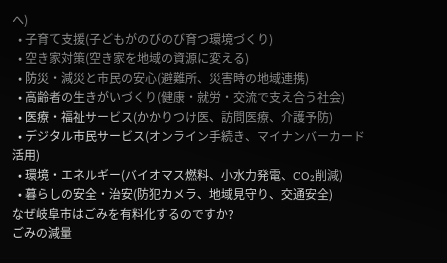へ)
  • 子育て支援(子どもがのびのび育つ環境づくり)
  • 空き家対策(空き家を地域の資源に変える)
  • 防災・減災と市民の安心(避難所、災害時の地域連携)
  • 高齢者の生きがいづくり(健康・就労・交流で支え合う社会)
  • 医療・福祉サービス(かかりつけ医、訪問医療、介護予防)
  • デジタル市民サービス(オンライン手続き、マイナンバーカード活用)
  • 環境・エネルギー(バイオマス燃料、小水力発電、CO₂削減)
  • 暮らしの安全・治安(防犯カメラ、地域見守り、交通安全)
なぜ岐阜市はごみを有料化するのですか?
ごみの減量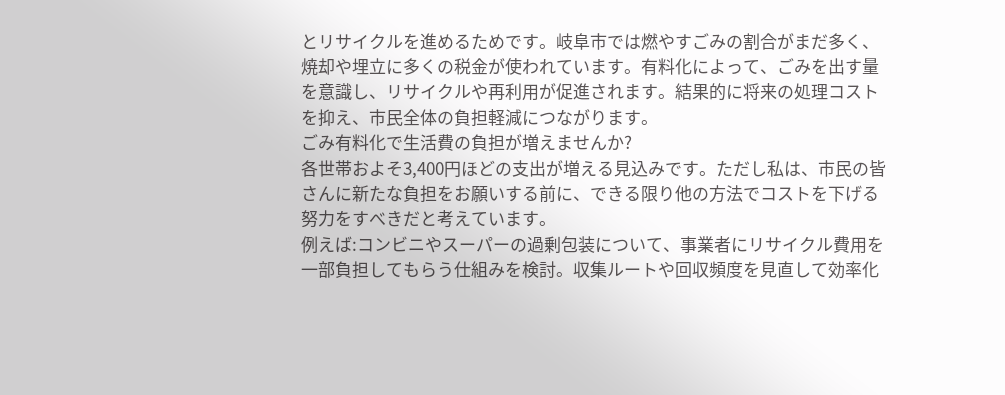とリサイクルを進めるためです。岐阜市では燃やすごみの割合がまだ多く、焼却や埋立に多くの税金が使われています。有料化によって、ごみを出す量を意識し、リサイクルや再利用が促進されます。結果的に将来の処理コストを抑え、市民全体の負担軽減につながります。
ごみ有料化で生活費の負担が増えませんか?
各世帯およそ3,400円ほどの支出が増える見込みです。ただし私は、市民の皆さんに新たな負担をお願いする前に、できる限り他の方法でコストを下げる努力をすべきだと考えています。
例えば:コンビニやスーパーの過剰包装について、事業者にリサイクル費用を一部負担してもらう仕組みを検討。収集ルートや回収頻度を見直して効率化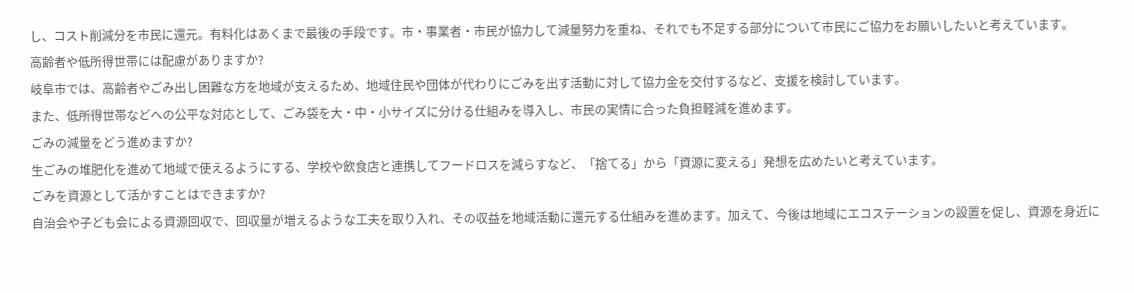し、コスト削減分を市民に還元。有料化はあくまで最後の手段です。市・事業者・市民が協力して減量努力を重ね、それでも不足する部分について市民にご協力をお願いしたいと考えています。
高齢者や低所得世帯には配慮がありますか?
岐阜市では、高齢者やごみ出し困難な方を地域が支えるため、地域住民や団体が代わりにごみを出す活動に対して協力金を交付するなど、支援を検討しています。
また、低所得世帯などへの公平な対応として、ごみ袋を大・中・小サイズに分ける仕組みを導入し、市民の実情に合った負担軽減を進めます。
ごみの減量をどう進めますか?
生ごみの堆肥化を進めて地域で使えるようにする、学校や飲食店と連携してフードロスを減らすなど、「捨てる」から「資源に変える」発想を広めたいと考えています。
ごみを資源として活かすことはできますか?
自治会や子ども会による資源回収で、回収量が増えるような工夫を取り入れ、その収益を地域活動に還元する仕組みを進めます。加えて、今後は地域にエコステーションの設置を促し、資源を身近に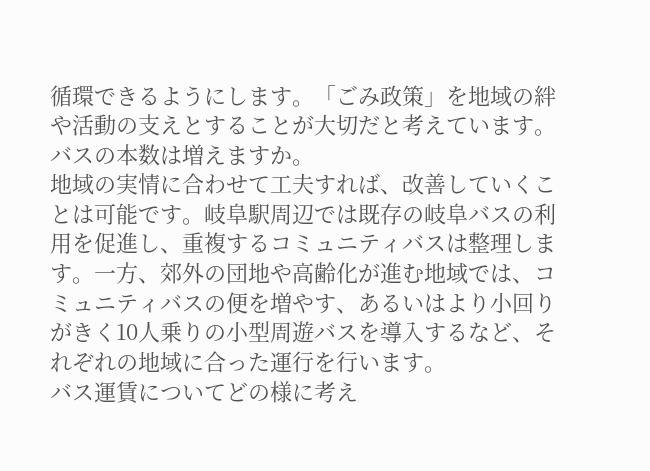循環できるようにします。「ごみ政策」を地域の絆や活動の支えとすることが大切だと考えています。
バスの本数は増えますか。
地域の実情に合わせて工夫すれば、改善していくことは可能です。岐阜駅周辺では既存の岐阜バスの利用を促進し、重複するコミュニティバスは整理します。一方、郊外の団地や高齢化が進む地域では、コミュニティバスの便を増やす、あるいはより小回りがきく10人乗りの小型周遊バスを導入するなど、それぞれの地域に合った運行を行います。
バス運賃についてどの様に考え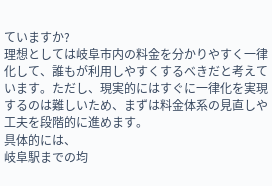ていますか?
理想としては岐阜市内の料金を分かりやすく一律化して、誰もが利用しやすくするべきだと考えています。ただし、現実的にはすぐに一律化を実現するのは難しいため、まずは料金体系の見直しや工夫を段階的に進めます。
具体的には、
岐阜駅までの均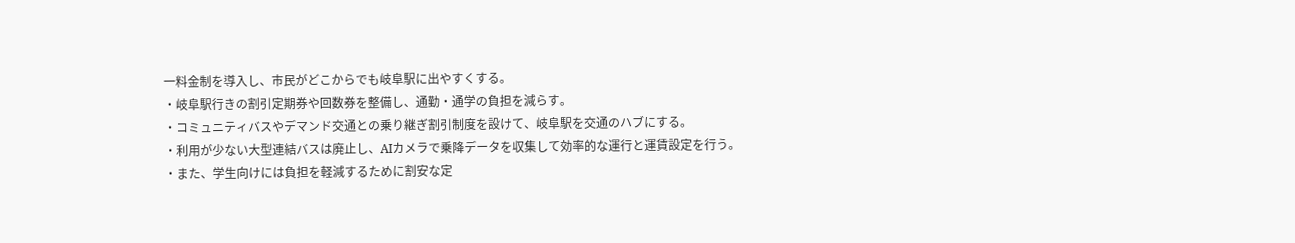一料金制を導入し、市民がどこからでも岐阜駅に出やすくする。
・岐阜駅行きの割引定期券や回数券を整備し、通勤・通学の負担を減らす。
・コミュニティバスやデマンド交通との乗り継ぎ割引制度を設けて、岐阜駅を交通のハブにする。
・利用が少ない大型連結バスは廃止し、AIカメラで乗降データを収集して効率的な運行と運賃設定を行う。
・また、学生向けには負担を軽減するために割安な定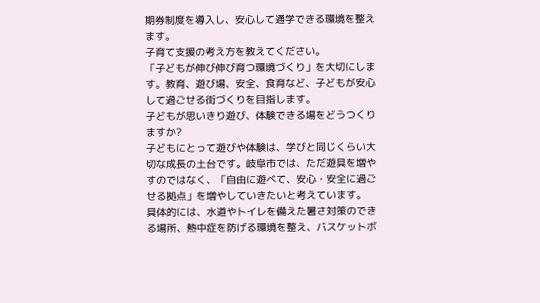期券制度を導入し、安心して通学できる環境を整えます。
子育て支援の考え方を教えてください。
「子どもが伸び伸び育つ環境づくり」を大切にします。教育、遊び場、安全、食育など、子どもが安心して過ごせる街づくりを目指します。
子どもが思いきり遊び、体験できる場をどうつくりますか?
子どもにとって遊びや体験は、学びと同じくらい大切な成長の土台です。岐阜市では、ただ遊具を増やすのではなく、「自由に遊べて、安心・安全に過ごせる拠点」を増やしていきたいと考えています。
具体的には、水道やトイレを備えた暑さ対策のできる場所、熱中症を防げる環境を整え、バスケットボ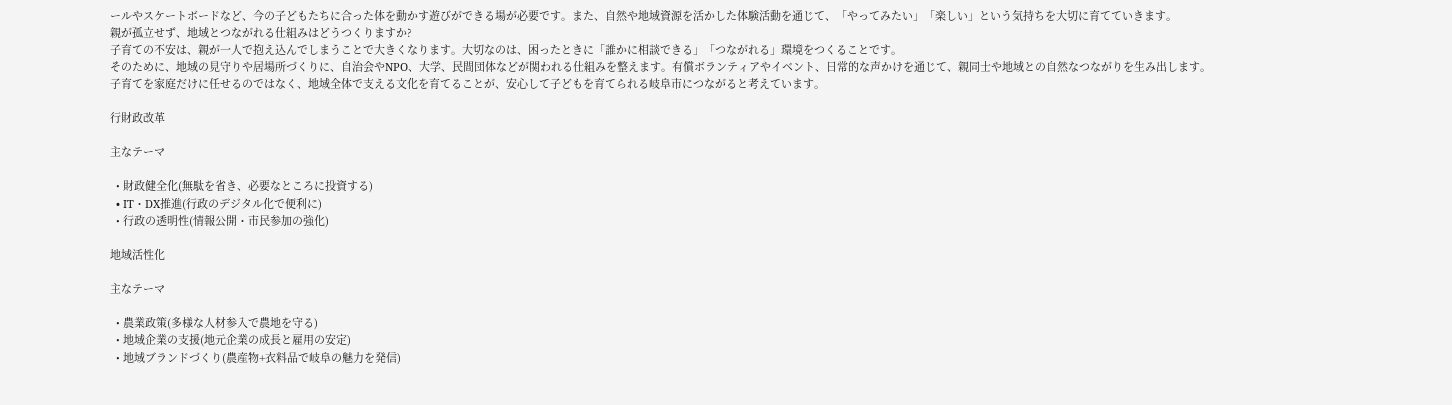ールやスケートボードなど、今の子どもたちに合った体を動かす遊びができる場が必要です。また、自然や地域資源を活かした体験活動を通じて、「やってみたい」「楽しい」という気持ちを大切に育てていきます。
親が孤立せず、地域とつながれる仕組みはどうつくりますか?
子育ての不安は、親が一人で抱え込んでしまうことで大きくなります。大切なのは、困ったときに「誰かに相談できる」「つながれる」環境をつくることです。
そのために、地域の見守りや居場所づくりに、自治会やNPO、大学、民間団体などが関われる仕組みを整えます。有償ボランティアやイベント、日常的な声かけを通じて、親同士や地域との自然なつながりを生み出します。
子育てを家庭だけに任せるのではなく、地域全体で支える文化を育てることが、安心して子どもを育てられる岐阜市につながると考えています。

行財政改革

主なテーマ

  • 財政健全化(無駄を省き、必要なところに投資する)
  • IT・DX推進(行政のデジタル化で便利に)
  • 行政の透明性(情報公開・市民参加の強化)

地域活性化

主なテーマ

  • 農業政策(多様な人材参入で農地を守る)
  • 地域企業の支援(地元企業の成長と雇用の安定)
  • 地域ブランドづくり(農産物+衣料品で岐阜の魅力を発信)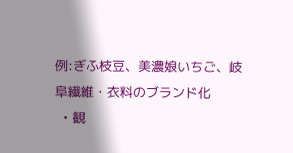例:ぎふ枝豆、美濃娘いちご、岐阜繊維・衣料のブランド化
  • 観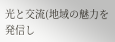光と交流(地域の魅力を発信し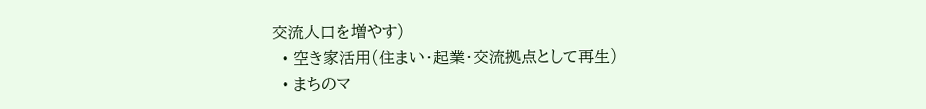交流人口を増やす)
  • 空き家活用(住まい・起業・交流拠点として再生)
  • まちのマ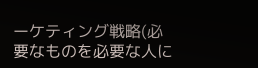ーケティング戦略(必要なものを必要な人に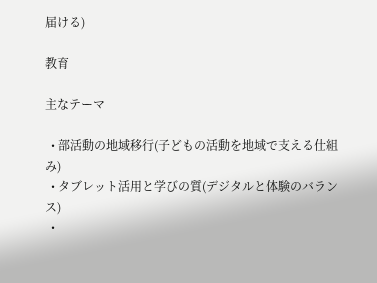届ける)

教育

主なテーマ

  • 部活動の地域移行(子どもの活動を地域で支える仕組み)
  • タブレット活用と学びの質(デジタルと体験のバランス)
  •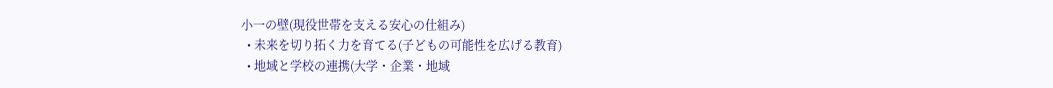小一の壁(現役世帯を支える安心の仕組み)
  • 未来を切り拓く力を育てる(子どもの可能性を広げる教育)
  • 地域と学校の連携(大学・企業・地域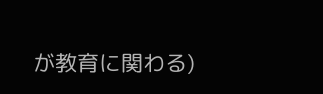が教育に関わる)